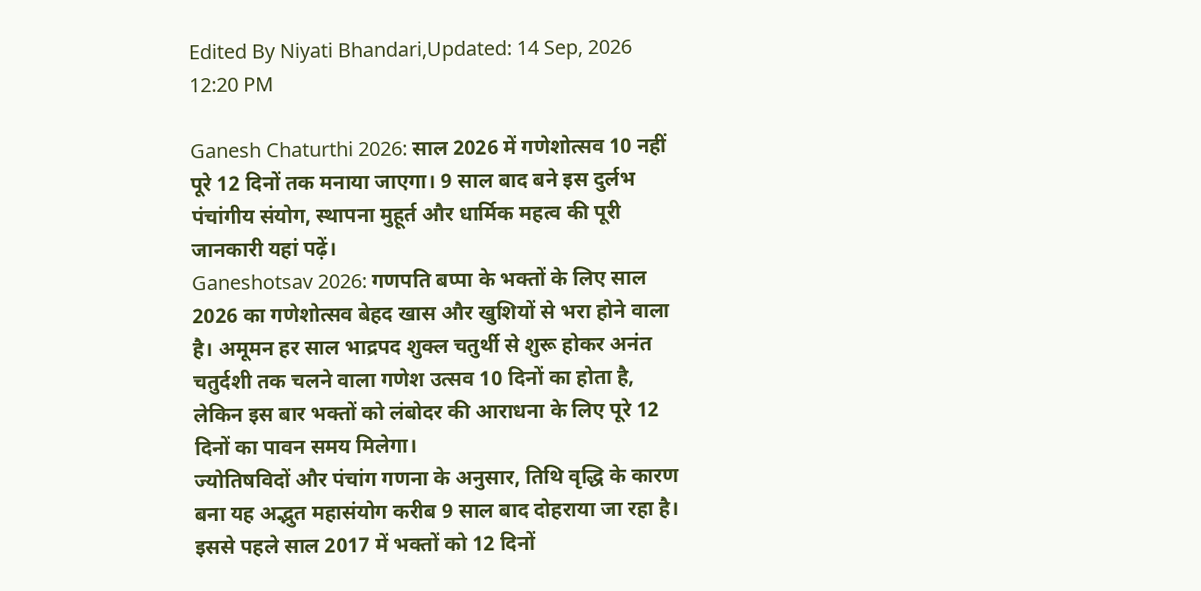Edited By Niyati Bhandari,Updated: 14 Sep, 2026 12:20 PM

Ganesh Chaturthi 2026: साल 2026 में गणेशोत्सव 10 नहीं पूरे 12 दिनों तक मनाया जाएगा। 9 साल बाद बने इस दुर्लभ पंचांगीय संयोग, स्थापना मुहूर्त और धार्मिक महत्व की पूरी जानकारी यहां पढ़ें।
Ganeshotsav 2026: गणपति बप्पा के भक्तों के लिए साल 2026 का गणेशोत्सव बेहद खास और खुशियों से भरा होने वाला है। अमूमन हर साल भाद्रपद शुक्ल चतुर्थी से शुरू होकर अनंत चतुर्दशी तक चलने वाला गणेश उत्सव 10 दिनों का होता है, लेकिन इस बार भक्तों को लंबोदर की आराधना के लिए पूरे 12 दिनों का पावन समय मिलेगा।
ज्योतिषविदों और पंचांग गणना के अनुसार, तिथि वृद्धि के कारण बना यह अद्भुत महासंयोग करीब 9 साल बाद दोहराया जा रहा है। इससे पहले साल 2017 में भक्तों को 12 दिनों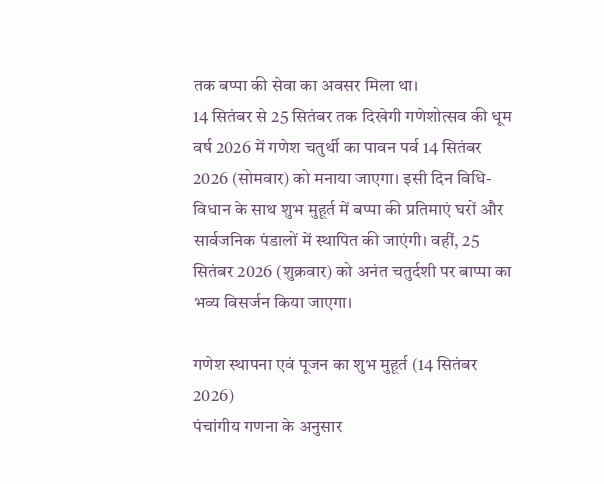तक बप्पा की सेवा का अवसर मिला था।
14 सितंबर से 25 सितंबर तक दिखेगी गणेशोत्सव की धूम
वर्ष 2026 में गणेश चतुर्थी का पावन पर्व 14 सितंबर 2026 (सोमवार) को मनाया जाएगा। इसी दिन विधि-विधान के साथ शुभ मुहूर्त में बप्पा की प्रतिमाएं घरों और सार्वजनिक पंडालों में स्थापित की जाएंगी। वहीं, 25 सितंबर 2026 (शुक्रवार) को अनंत चतुर्दशी पर बाप्पा का भव्य विसर्जन किया जाएगा।

गणेश स्थापना एवं पूजन का शुभ मुहूर्त (14 सितंबर 2026)
पंचांगीय गणना के अनुसार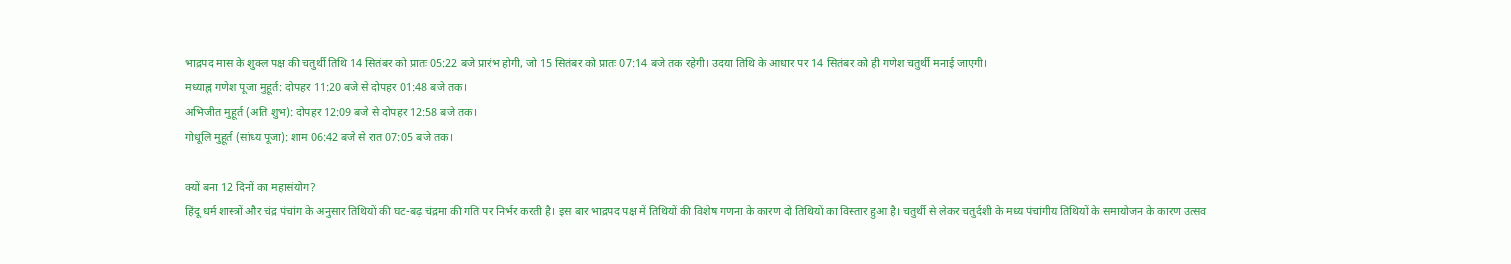भाद्रपद मास के शुक्ल पक्ष की चतुर्थी तिथि 14 सितंबर को प्रातः 05:22 बजे प्रारंभ होगी, जो 15 सितंबर को प्रातः 07:14 बजे तक रहेगी। उदया तिथि के आधार पर 14 सितंबर को ही गणेश चतुर्थी मनाई जाएगी।
मध्याह्न गणेश पूजा मुहूर्त: दोपहर 11:20 बजे से दोपहर 01:48 बजे तक।
अभिजीत मुहूर्त (अति शुभ): दोपहर 12:09 बजे से दोपहर 12:58 बजे तक।
गोधूलि मुहूर्त (सांध्य पूजा): शाम 06:42 बजे से रात 07:05 बजे तक।

क्यों बना 12 दिनों का महासंयोग?
हिंदू धर्म शास्त्रों और चंद्र पंचांग के अनुसार तिथियों की घट-बढ़ चंद्रमा की गति पर निर्भर करती है। इस बार भाद्रपद पक्ष में तिथियों की विशेष गणना के कारण दो तिथियों का विस्तार हुआ है। चतुर्थी से लेकर चतुर्दशी के मध्य पंचांगीय तिथियों के समायोजन के कारण उत्सव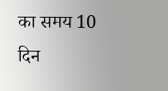का समय 10 दिन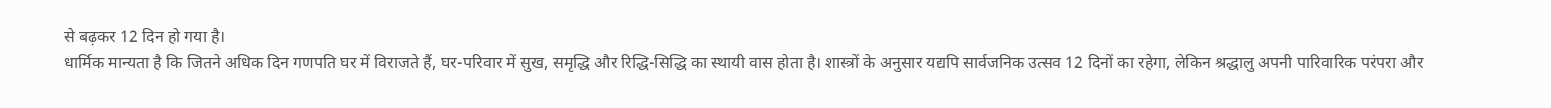से बढ़कर 12 दिन हो गया है।
धार्मिक मान्यता है कि जितने अधिक दिन गणपति घर में विराजते हैं, घर-परिवार में सुख, समृद्धि और रिद्धि-सिद्धि का स्थायी वास होता है। शास्त्रों के अनुसार यद्यपि सार्वजनिक उत्सव 12 दिनों का रहेगा, लेकिन श्रद्धालु अपनी पारिवारिक परंपरा और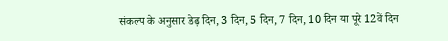संकल्प के अनुसार डेढ़ दिन, 3 दिन, 5 दिन, 7 दिन, 10 दिन या पूरे 12वें दिन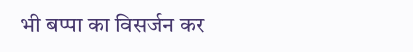भी बप्पा का विसर्जन कर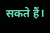सकते हैं।